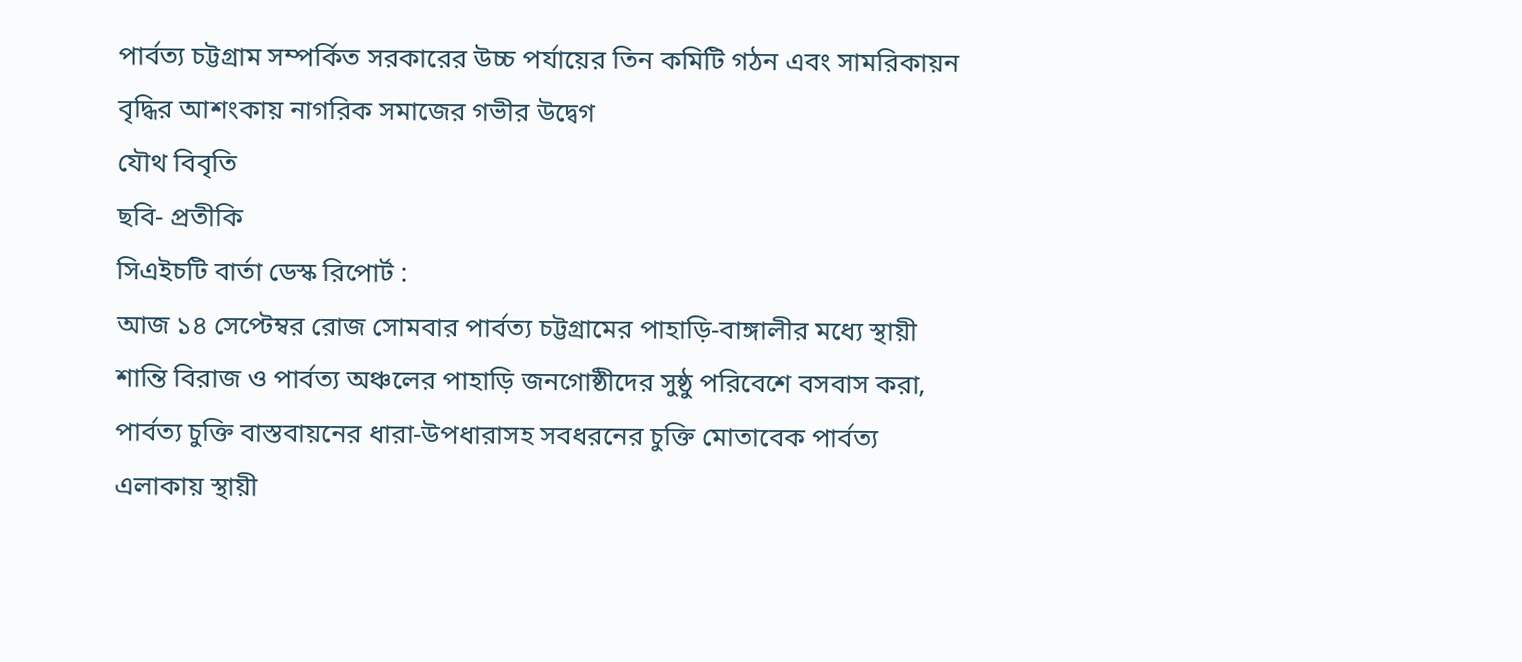পার্বত্য চট্টগ্রাম সম্পর্কিত সরকারের উচ্চ পর্যায়ের তিন কমিটি গঠন এবং সামরিকায়ন বৃদ্ধির আশংকায় নাগরিক সমাজের গভীর উদ্বেগ
যৌথ বিবৃতি
ছবি- প্রতীকি
সিএইচটি বার্তা ডেস্ক রিপোর্ট :
আজ ১৪ সেপ্টেম্বর রোজ সোমবার পার্বত্য চট্টগ্রামের পাহাড়ি-বাঙ্গালীর মধ্যে স্থায়ী শান্তি বিরাজ ও পার্বত্য অঞ্চলের পাহাড়ি জনগোষ্ঠীদের সুষ্ঠু পরিবেশে বসবাস করা, পার্বত্য চুক্তি বাস্তবায়নের ধারা-উপধারাসহ সবধরনের চুক্তি মোতাবেক পার্বত্য এলাকায় স্থায়ী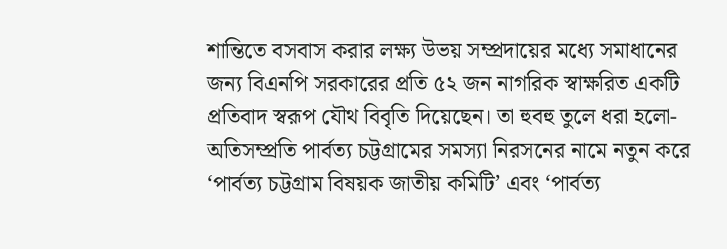শান্তিতে বসবাস করার লক্ষ্য উভয় সম্প্রদায়ের মধ্যে সমাধানের জন্য বিএনপি সরকারের প্রতি ৫২ জন নাগরিক স্বাক্ষরিত একটি প্রতিবাদ স্বরূপ যৌথ বিবৃতি দিয়েছেন। তা হুবহু তুলে ধরা হলো-
অতিসম্প্রতি পার্বত্য চট্টগ্রামের সমস্যা নিরসনের নামে নতুন করে ‘পার্বত্য চট্টগ্রাম বিষয়ক জাতীয় কমিটি’ এবং ‘পার্বত্য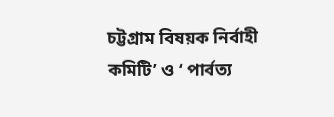চট্টগ্রাম বিষয়ক নির্বাহী কমিটি’ ও ‘ পার্বত্য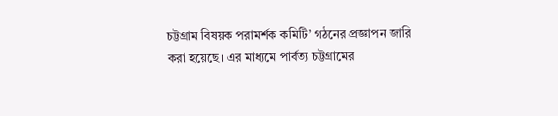চট্টগ্রাম বিষয়ক পরামর্শক কমিটি’ গঠনের প্রজ্ঞাপন জারি করা হয়েছে। এর মাধ্যমে পার্বত্য চট্টগ্রামের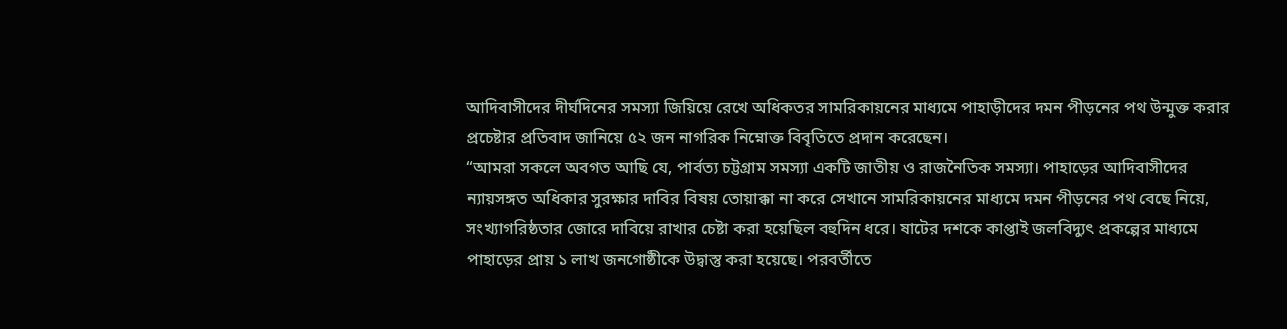আদিবাসীদের দীর্ঘদিনের সমস্যা জিয়িয়ে রেখে অধিকতর সামরিকায়নের মাধ্যমে পাহাড়ীদের দমন পীড়নের পথ উন্মুক্ত করার প্রচেষ্টার প্রতিবাদ জানিয়ে ৫২ জন নাগরিক নিম্নোক্ত বিবৃতিতে প্রদান করেছেন।
“আমরা সকলে অবগত আছি যে, পার্বত্য চট্টগ্রাম সমস্যা একটি জাতীয় ও রাজনৈতিক সমস্যা। পাহাড়ের আদিবাসীদের ন্যায়সঙ্গত অধিকার সুরক্ষার দাবির বিষয় তোয়াক্কা না করে সেখানে সামরিকায়নের মাধ্যমে দমন পীড়নের পথ বেছে নিয়ে, সংখ্যাগরিষ্ঠতার জোরে দাবিয়ে রাখার চেষ্টা করা হয়েছিল বহুদিন ধরে। ষাটের দশকে কাপ্তাই জলবিদ্যুৎ প্রকল্পের মাধ্যমে পাহাড়ের প্রায় ১ লাখ জনগোষ্ঠীকে উদ্বাস্তু করা হয়েছে। পরবর্তীতে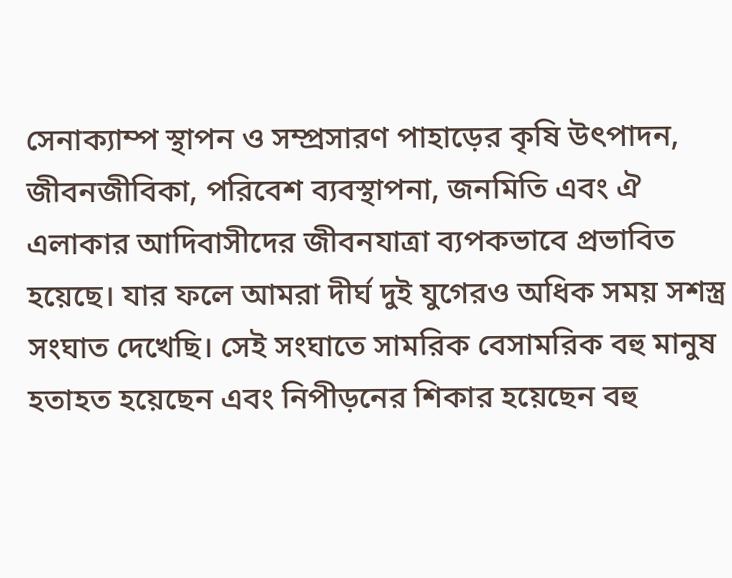সেনাক্যাম্প স্থাপন ও সম্প্রসারণ পাহাড়ের কৃষি উৎপাদন, জীবনজীবিকা, পরিবেশ ব্যবস্থাপনা, জনমিতি এবং ঐ এলাকার আদিবাসীদের জীবনযাত্রা ব্যপকভাবে প্রভাবিত হয়েছে। যার ফলে আমরা দীর্ঘ দুই যুগেরও অধিক সময় সশস্ত্র সংঘাত দেখেছি। সেই সংঘাতে সামরিক বেসামরিক বহু মানুষ হতাহত হয়েছেন এবং নিপীড়নের শিকার হয়েছেন বহু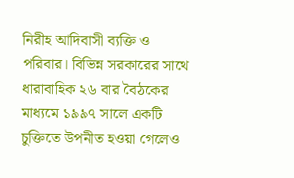নিরীহ আদিবাসী ব্যক্তি ও পরিবার। বিভিন্ন সরকারের সাথে ধারাবাহিক ২৬ বার বৈঠকের মাধ্যমে ১৯৯৭ সালে একটি চুক্তিতে উপনীত হওয়া গেলেও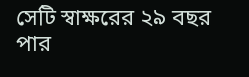সেটি স্বাক্ষরের ২৯ বছর পার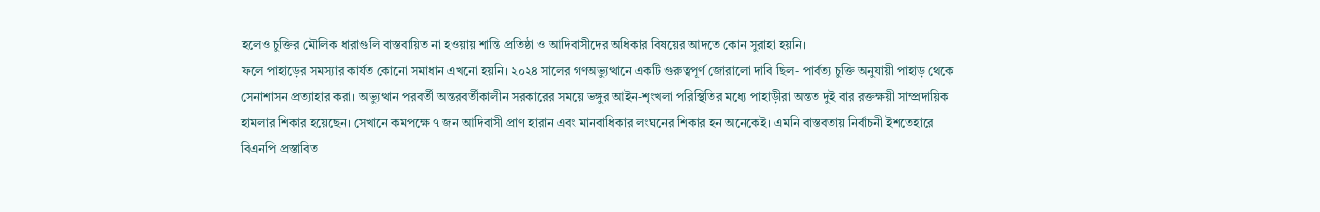হলেও চুক্তির মৌলিক ধারাগুলি বাস্তবায়িত না হওয়ায় শান্তি প্রতিষ্ঠা ও আদিবাসীদের অধিকার বিষয়ের আদতে কোন সুরাহা হয়নি।
ফলে পাহাড়ের সমস্যার কার্যত কোনো সমাধান এখনো হয়নি। ২০২৪ সালের গণঅভ্যুত্থানে একটি গুরুত্বপূর্ণ জোরালো দাবি ছিল- পার্বত্য চুক্তি অনুযায়ী পাহাড় থেকে সেনাশাসন প্রত্যাহার করা। অভ্যুত্থান পরবর্তী অন্তরবর্তীকালীন সরকারের সময়ে ভঙ্গুর আইন-শৃংখলা পরিস্থিতির মধ্যে পাহাড়ীরা অন্তত দুই বার রক্তক্ষয়ী সাম্প্রদায়িক হামলার শিকার হয়েছেন। সেখানে কমপক্ষে ৭ জন আদিবাসী প্রাণ হারান এবং মানবাধিকার লংঘনের শিকার হন অনেকেই। এমনি বাস্তবতায় নির্বাচনী ইশতেহারে বিএনপি প্রস্তাবিত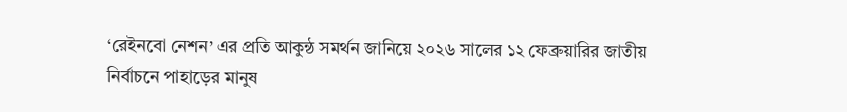‘রেইনবো নেশন’ এর প্রতি আকুন্ঠ সমর্থন জানিয়ে ২০২৬ সালের ১২ ফেব্রুয়ারির জাতীয় নির্বাচনে পাহাড়ের মানুষ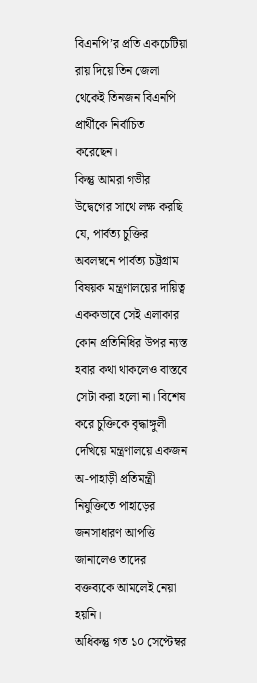বিএনপি’র প্রতি একচেটিয়া রায় দিয়ে তিন জেলা থেকেই তিনজন বিএনপি প্রার্থীকে নির্বাচিত করেছেন।
কিন্তু আমরা গভীর উদ্বেগের সাথে লক্ষ করছি যে, পার্বত্য চুক্তির অবলম্বনে পার্বত্য চট্টগ্রাম বিষয়ক মন্ত্রণালয়ের দায়িত্ব এককভাবে সেই এলাকার কোন প্রতিনিধির উপর ন্যস্ত হবার কথা থাকলেও বাস্তবে সেটা করা হলো না। বিশেষ করে চুক্তিকে বৃদ্ধাঙ্গুলী দেখিয়ে মন্ত্রণালয়ে একজন অ-পাহাড়ী প্রতিমন্ত্রী নিযুক্তিতে পাহাড়ের জনসাধারণ আপত্তি জানালেও তাদের বক্তব্যকে আমলেই নেয়া হয়নি।
অধিকন্তু গত ১০ সেপ্টেম্বর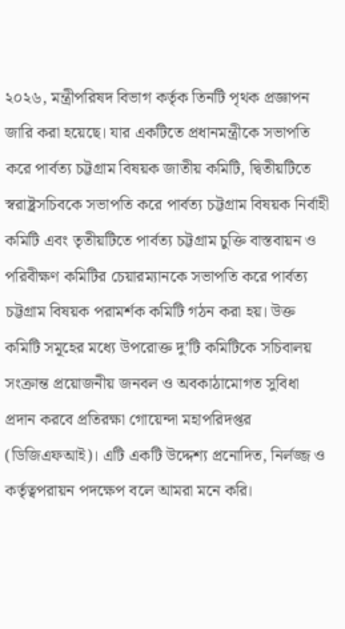২০২৬, মন্ত্রীপরিষদ বিভাগ কর্তৃক তিনটি পৃথক প্রজ্ঞাপন জারি করা হয়েছে। যার একটিতে প্রধানমন্ত্রীকে সভাপতি করে পার্বত্য চট্টগ্রাম বিষয়ক জাতীয় কমিটি, দ্বিতীয়টিতে স্বরাষ্ট্রসচিবকে সভাপতি করে পার্বত্য চট্টগ্রাম বিষয়ক নির্বাহী কমিটি এবং তৃতীয়টিতে পার্বত্য চট্টগ্রাম চুক্তি বাস্তবায়ন ও পরিবীক্ষণ কমিটির চেয়ারম্যানকে সভাপতি করে পার্বত্য চট্টগ্রাম বিষয়ক পরামর্শক কমিটি গঠন করা হয়। উক্ত কমিটি সমূহের মধ্যে উপরোক্ত দু’টি কমিটিকে সচিবালয় সংক্রান্ত প্রয়োজনীয় জনবল ও অবকাঠামোগত সুবিধা প্রদান করবে প্রতিরক্ষা গোয়েন্দা মহাপরিদপ্তর (ডিজিএফআই)। এটি একটি উদ্দেশ্য প্রনোদিত, নির্লজ্জ ও কর্তৃত্বপরায়ন পদক্ষেপ বলে আমরা মনে করি।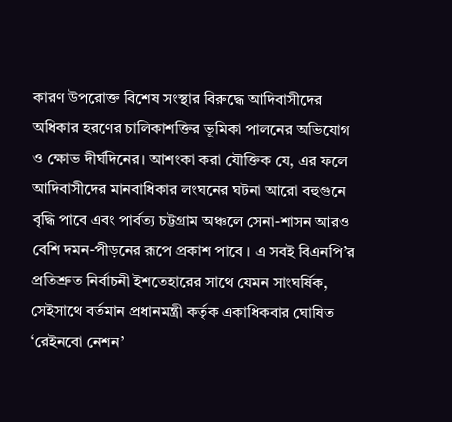কারণ উপরোক্ত বিশেষ সংস্থার বিরুদ্ধে আদিবাসীদের অধিকার হরণের চালিকাশক্তির ভূমিকা পালনের অভিযোগ ও ক্ষোভ দীর্ঘদিনের। আশংকা করা যৌক্তিক যে, এর ফলে আদিবাসীদের মানবাধিকার লংঘনের ঘটনা আরো বহুগুনে বৃদ্ধি পাবে এবং পার্বত্য চট্টগ্রাম অঞ্চলে সেনা-শাসন আরও বেশি দমন-পীড়নের রূপে প্রকাশ পাবে । এ সবই বিএনপি’র প্রতিশ্রুত নির্বাচনী ইশতেহারের সাথে যেমন সাংঘর্ষিক, সেইসাথে বর্তমান প্রধানমন্ত্রী কর্তৃক একাধিকবার ঘোষিত ‘রেইনবো নেশন’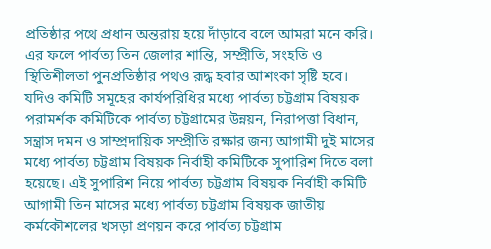প্রতিষ্ঠার পথে প্রধান অন্তরায় হয়ে দাঁড়াবে বলে আমরা মনে করি। এর ফলে পার্বত্য তিন জেলার শান্তি, সম্প্রীতি, সংহতি ও স্থিতিশীলতা পুনপ্রতিষ্ঠার পথও রূদ্ধ হবার আশংকা সৃষ্টি হবে।
যদিও কমিটি সমূহের কার্যপরিধির মধ্যে পার্বত্য চট্টগ্রাম বিষয়ক পরামর্শক কমিটিকে পার্বত্য চট্টগ্রামের উন্নয়ন, নিরাপত্তা বিধান, সন্ত্রাস দমন ও সাম্প্রদায়িক সম্প্রীতি রক্ষার জন্য আগামী দুই মাসের মধ্যে পার্বত্য চট্টগ্রাম বিষয়ক নির্বাহী কমিটিকে সুপারিশ দিতে বলা হয়েছে। এই সুপারিশ নিয়ে পার্বত্য চট্টগ্রাম বিষয়ক নির্বাহী কমিটি আগামী তিন মাসের মধ্যে পার্বত্য চট্টগ্রাম বিষয়ক জাতীয় কর্মকৌশলের খসড়া প্রণয়ন করে পার্বত্য চট্টগ্রাম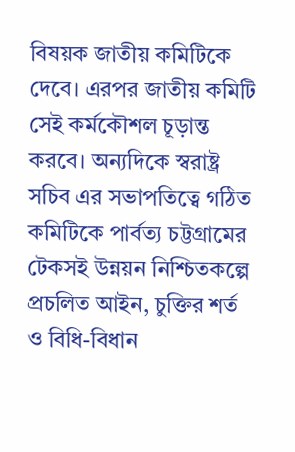বিষয়ক জাতীয় কমিটিকে দেবে। এরপর জাতীয় কমিটি সেই কর্মকৌশল চূড়ান্ত করবে। অন্যদিকে স্বরাষ্ট্র সচিব এর সভাপতিত্বে গঠিত কমিটিকে পার্বত্য চট্টগ্রামের টেকসই উন্নয়ন নিশ্চিতকল্পে প্রচলিত আইন, চুক্তির শর্ত ও বিধি-বিধান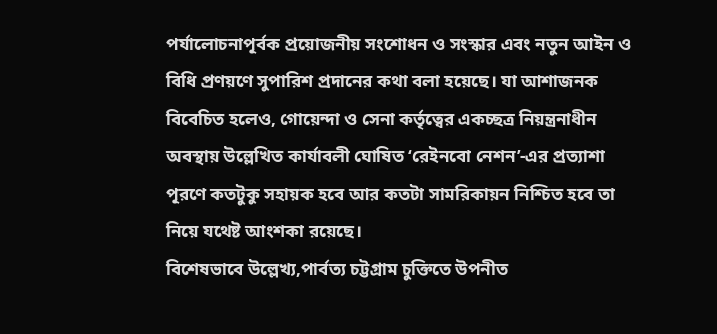পর্যালোচনাপূর্বক প্রয়োজনীয় সংশোধন ও সংস্কার এবং নতুন আইন ও বিধি প্রণয়ণে সুপারিশ প্রদানের কথা বলা হয়েছে। যা আশাজনক বিবেচিত হলেও, গোয়েন্দা ও সেনা কর্তৃত্বের একচ্ছত্র নিয়ন্ত্রনাধীন অবস্থায় উল্লেখিত কার্যাবলী ঘোষিত ‘রেইনবো নেশন’-এর প্রত্যাশা পূরণে কতটুকু সহায়ক হবে আর কতটা সামরিকায়ন নিশ্চিত হবে তা নিয়ে যথেষ্ট আংশকা রয়েছে।
বিশেষভাবে উল্লেখ্য,পার্বত্য চট্টগ্রাম চুক্তিতে উপনীত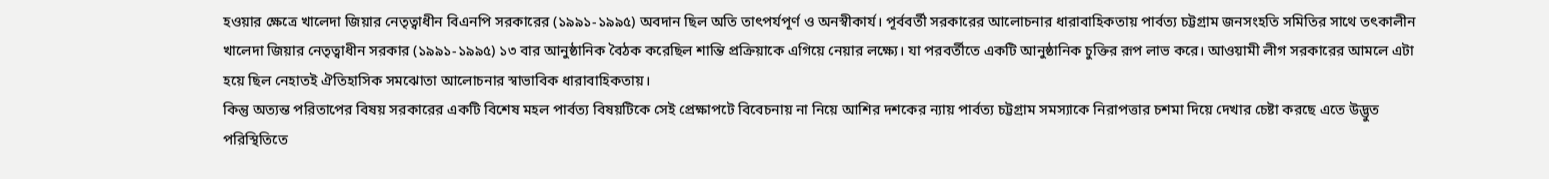হওয়ার ক্ষেত্রে খালেদা জিয়ার নেতৃত্বাধীন বিএনপি সরকারের (১৯৯১-১৯৯৫) অবদান ছিল অতি তাৎপর্যপূর্ণ ও অনস্বীকার্য। পূর্ববর্তী সরকারের আলোচনার ধারাবাহিকতায় পার্বত্য চট্টগ্রাম জনসংহতি সমিতির সাথে তৎকালীন খালেদা জিয়ার নেতৃত্বাধীন সরকার (১৯৯১-১৯৯৫) ১৩ বার আনুষ্ঠানিক বৈঠক করেছিল শান্তি প্রক্রিয়াকে এগিয়ে নেয়ার লক্ষ্যে। যা পরবর্তীতে একটি আনুষ্ঠানিক চুক্তির রূপ লাভ করে। আওয়ামী লীগ সরকারের আমলে এটা হয়ে ছিল নেহাতই ঐতিহাসিক সমঝোতা আলোচনার স্বাভাবিক ধারাবাহিকতায়।
কিন্তু অত্যন্ত পরিতাপের বিষয় সরকারের একটি বিশেষ মহল পার্বত্য বিষয়টিকে সেই প্রেক্ষাপটে বিবেচনায় না নিয়ে আশির দশকের ন্যায় পার্বত্য চট্টগ্রাম সমস্যাকে নিরাপত্তার চশমা দিয়ে দেখার চেষ্টা করছে এতে উদ্ভুত পরিস্থিতিতে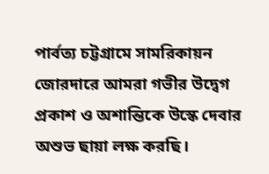পার্বত্য চট্টগ্রামে সামরিকায়ন জোরদারে আমরা গভীর উদ্বেগ প্রকাশ ও অশান্তিকে উস্কে দেবার অশুভ ছায়া লক্ষ করছি।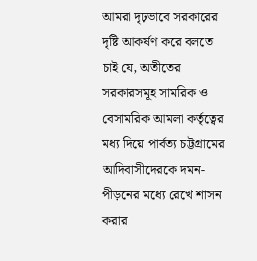আমরা দৃঢ়ভাবে সরকারের দৃষ্টি আকর্ষণ করে বলতে চাই যে, অতীতের সরকারসমূহ সামরিক ও বেসামরিক আমলা কর্তৃত্বের মধ্য দিয়ে পার্বত্য চট্টগ্রামের আদিবাসীদেরকে দমন-পীড়নের মধ্যে রেখে শাসন করার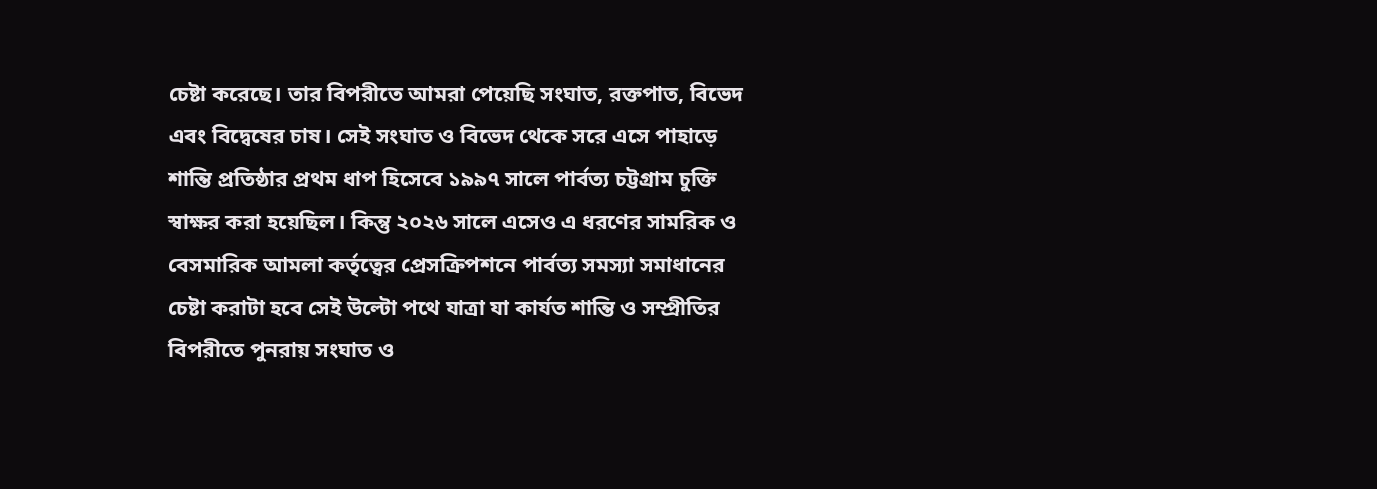চেষ্টা করেছে। তার বিপরীতে আমরা পেয়েছি সংঘাত, রক্তপাত, বিভেদ এবং বিদ্বেষের চাষ। সেই সংঘাত ও বিভেদ থেকে সরে এসে পাহাড়ে শান্তি প্রতিষ্ঠার প্রথম ধাপ হিসেবে ১৯৯৭ সালে পার্বত্য চট্টগ্রাম চুক্তি স্বাক্ষর করা হয়েছিল। কিন্তু ২০২৬ সালে এসেও এ ধরণের সামরিক ও বেসমারিক আমলা কর্তৃত্বের প্রেসক্রিপশনে পার্বত্য সমস্যা সমাধানের চেষ্টা করাটা হবে সেই উল্টো পথে যাত্রা যা কার্যত শান্তি ও সম্প্রীতির বিপরীতে পুনরায় সংঘাত ও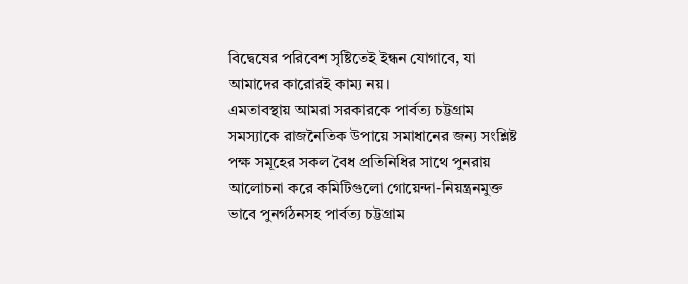বিদ্বেষের পরিবেশ সৃষ্টিতেই ইন্ধন যোগাবে, যা আমাদের কারোরই কাম্য নয়।
এমতাবস্থায় আমরা সরকারকে পার্বত্য চট্টগ্রাম সমস্যাকে রাজনৈতিক উপায়ে সমাধানের জন্য সংশ্লিষ্ট পক্ষ সমূহের সকল বৈধ প্রতিনিধির সাথে পুনরায় আলোচনা করে কমিটিগুলো গোয়েন্দা-নিয়ন্ত্রনমুক্ত ভাবে পুনর্গঠনসহ পার্বত্য চট্টগ্রাম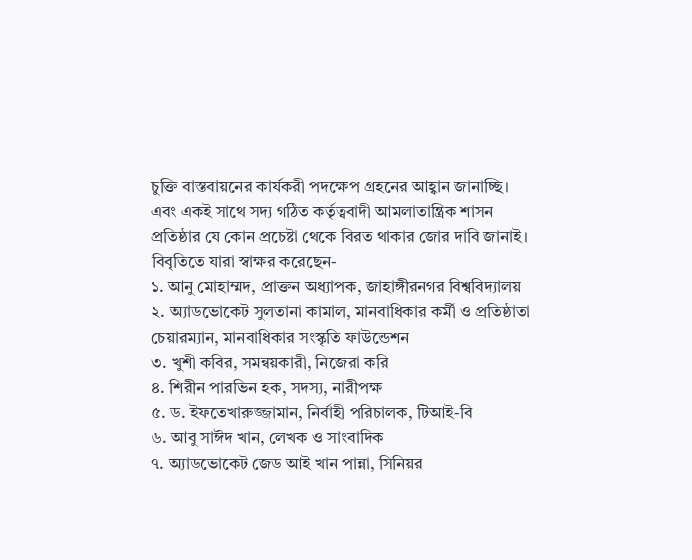চুক্তি বাস্তবায়নের কার্যকরী পদক্ষেপ গ্রহনের আহ্বান জানাচ্ছি। এবং একই সাথে সদ্য গঠিত কর্তৃত্ববাদী আমলাতান্ত্রিক শাসন প্রতিষ্ঠার যে কোন প্রচেষ্টা থেকে বিরত থাকার জোর দাবি জানাই।
বিবৃতিতে যারা স্বাক্ষর করেছেন-
১. আনু মোহাম্মদ, প্রাক্তন অধ্যাপক, জাহাঙ্গীরনগর বিশ্ববিদ্যালয়
২. অ্যাডভোকেট সুলতানা কামাল, মানবাধিকার কর্মী ও প্রতিষ্ঠাতা চেয়ারম্যান, মানবাধিকার সংস্কৃতি ফাউন্ডেশন
৩. খুশী কবির, সমন্বয়কারী, নিজেরা করি
৪. শিরীন পারভিন হক, সদস্য, নারীপক্ষ
৫. ড. ইফতেখারুজ্জামান, নির্বাহী পরিচালক, টিআই-বি
৬. আবু সাঈদ খান, লেখক ও সাংবাদিক
৭. অ্যাডভোকেট জেড আই খান পান্না, সিনিয়র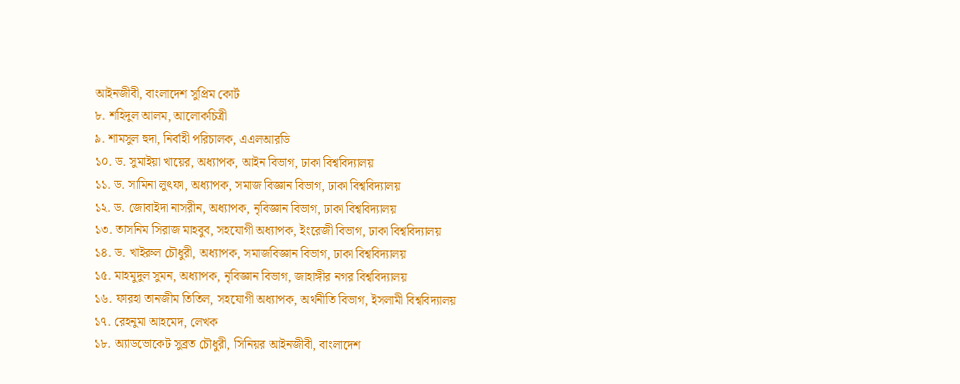আইনজীবী, বাংলাদেশ সুপ্রিম কোর্ট
৮. শহিদুল আলম, আলোকচিত্রী
৯. শামসুল হুদা, নির্বাহী পরিচালক, এএলআরডি
১০. ড. সুমাইয়া খায়ের, অধ্যাপক, আইন বিভাগ, ঢাকা বিশ্ববিদ্যালয়
১১. ড. সামিনা লুৎফা, অধ্যাপক, সমাজ বিজ্ঞান বিভাগ, ঢাকা বিশ্ববিদ্যালয়
১২. ড. জোবাইদা নাসরীন, অধ্যাপক, নৃবিজ্ঞান বিভাগ, ঢাকা বিশ্ববিদ্যালয়
১৩. তাসনিম সিরাজ মাহবুব, সহযোগী অধ্যাপক, ইংরেজী বিভাগ, ঢাকা বিশ্ববিদ্যালয়
১৪. ড. খাইরুল চৌধুরী, অধ্যাপক, সমাজবিজ্ঞান বিভাগ, ঢাকা বিশ্ববিদ্যালয়
১৫. মাহমুদুল সুমন, অধ্যাপক, নৃবিজ্ঞান বিভাগ, জাহাঙ্গীর নগর বিশ্ববিদ্যালয়
১৬. ফারহা তানজীম তিতিল, সহযোগী অধ্যাপক, অর্থনীতি বিভাগ, ইসলামী বিশ্ববিদ্যালয়
১৭. রেহনুমা আহমেদ, লেখক
১৮. অ্যাডভোকেট সুব্রত চৌধুরী, সিনিয়র আইনজীবী, বাংলাদেশ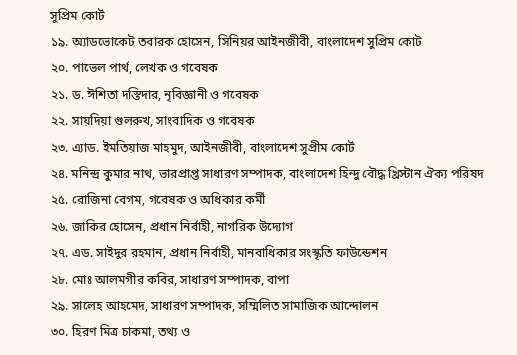সুপ্রিম কোর্ট
১৯. অ্যাডভোকেট তবারক হোসেন, সিনিয়র আইনজীবী, বাংলাদেশ সুপ্রিম কোট
২০. পাভেল পার্থ, লেখক ও গবেষক
২১. ড. ঈশিতা দস্তিদার, নৃবিজ্ঞানী ও গবেষক
২২. সায়দিয়া গুলরুখ, সাংবাদিক ও গবেষক
২৩. এ্যাড. ইমতিয়াজ মাহমুদ, আইনজীবী, বাংলাদেশ সুপ্রীম কোর্ট
২৪. মনিন্দ্র কুমার নাথ, ভারপ্রাপ্ত সাধারণ সম্পাদক, বাংলাদেশ হিন্দু বৌদ্ধ খ্রিস্টান ঐক্য পরিষদ
২৫. রোজিনা বেগম, গবেষক ও অধিকার কর্মী
২৬. জাকির হোসেন, প্রধান নির্বাহী, নাগরিক উদ্যোগ
২৭. এড. সাইদুর রহমান, প্রধান নির্বাহী, মানবাধিকার সংস্কৃতি ফাউন্ডেশন
২৮. মোঃ আলমগীর কবির, সাধারণ সম্পাদক, বাপা
২৯. সালেহ আহমেদ, সাধারণ সম্পাদক, সম্মিলিত সামাজিক আন্দোলন
৩০. হিরণ মিত্র চাকমা, তথ্য ও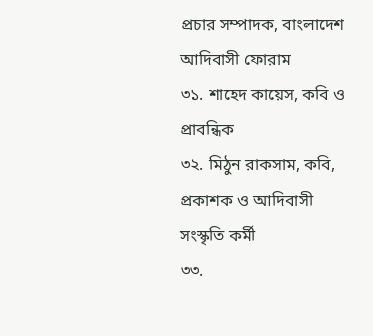প্রচার সম্পাদক, বাংলাদেশ আদিবাসী ফোরাম
৩১. শাহেদ কায়েস, কবি ও প্রাবন্ধিক
৩২. মিঠুন রাকসাম, কবি, প্রকাশক ও আদিবাসী সংস্কৃতি কর্মী
৩৩.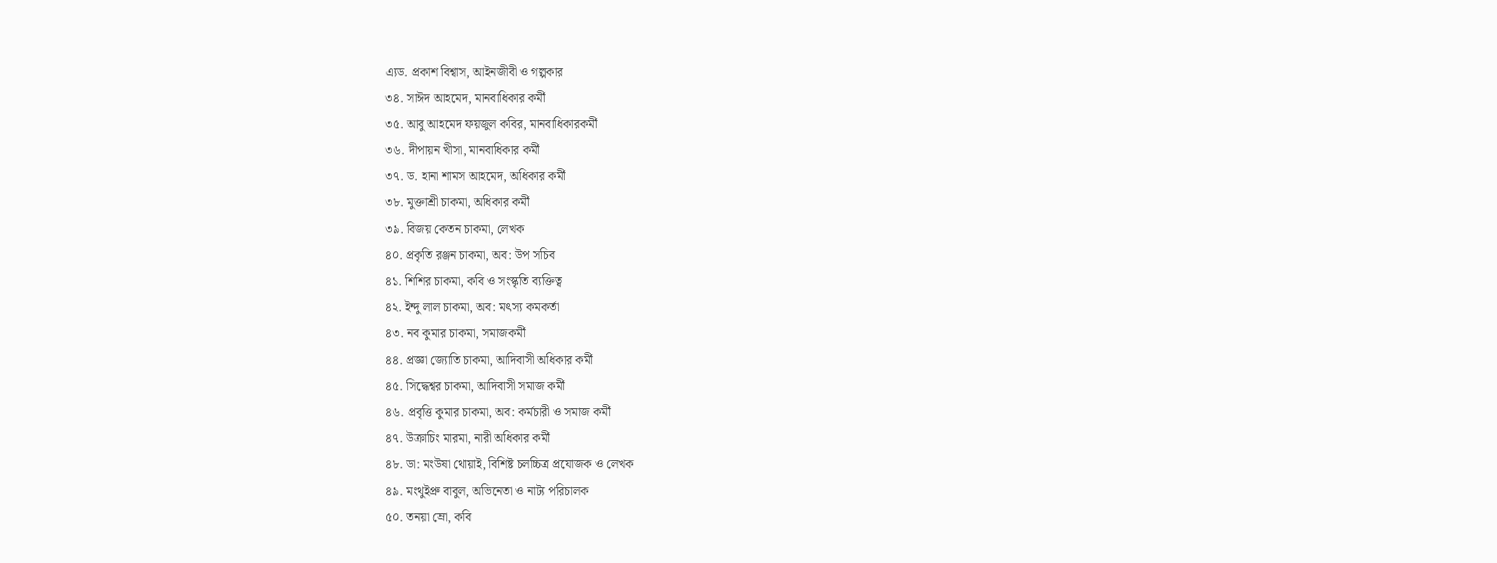এ্যড. প্রকাশ বিশ্বাস, আইনজীবী ও গল্পকার
৩৪. সাঈদ আহমেদ, মানবাধিকার কর্মী
৩৫. আবু আহমেদ ফয়জুল কবির, মানবাধিকারকর্মী
৩৬. দীপায়ন খীসা, মানবাধিকার কর্মী
৩৭. ড. হানা শামস আহমেদ, অধিকার কর্মী
৩৮. মুক্তাশ্রী চাকমা, অধিকার কর্মী
৩৯. বিজয় কেতন চাকমা, লেখক
৪০. প্রকৃতি রঞ্জন চাকমা, অব: উপ সচিব
৪১. শিশির চাকমা, কবি ও সংস্কৃতি ব্যক্তিত্ব
৪২. ইন্দু লাল চাকমা, অব: মৎস্য কমকর্তা
৪৩. নব কুমার চাকমা, সমাজকর্মী
৪৪. প্রজ্ঞা জ্যোতি চাকমা, আদিবাসী অধিকার কর্মী
৪৫. সিদ্ধেশ্বর চাকমা, আদিবাসী সমাজ কর্মী
৪৬. প্রবৃত্তি কুমার চাকমা, অব: কর্মচারী ও সমাজ কর্মী
৪৭. উক্রাচিং মারমা, নারী অধিকার কর্মী
৪৮. ডা: মংউষা থোয়াই, বিশিষ্ট চলচ্চিত্র প্রযোজক ও লেখক
৪৯. মংথুইপ্রু বাবুল, অভিনেতা ও নাট্য পরিচালক
৫০. তনয়া ম্রো, কবি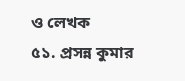ও লেখক
৫১. প্রসন্ন কুমার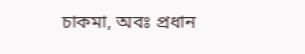চাকমা, অবঃ প্রধান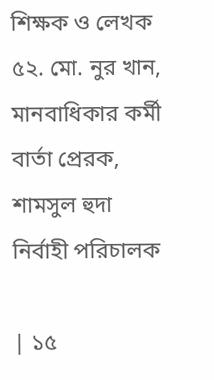শিক্ষক ও লেখক
৫২. মো. নুর খান, মানবাধিকার কর্মী
বার্তা প্রেরক,
শামসুল হুদা
নির্বাহী পরিচালক

| ১৫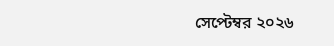সেপ্টেম্বর ২০২৬